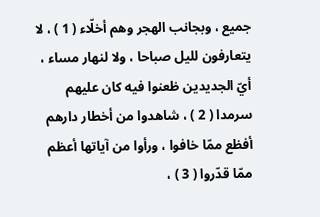جميع ، وبجانب الهجر وهم أخلّاء ( 1 ) ، لا يتعارفون لليل صباحا ، ولا لنهار مساء ، أيّ الجديدين ظعنوا فيه كان عليهم سرمدا ( 2 ) ، شاهدوا من أخطار دارهم أفظع ممّا خافوا ، ورأوا من آياتها أعظم ممّا قدّروا ( 3 ) ،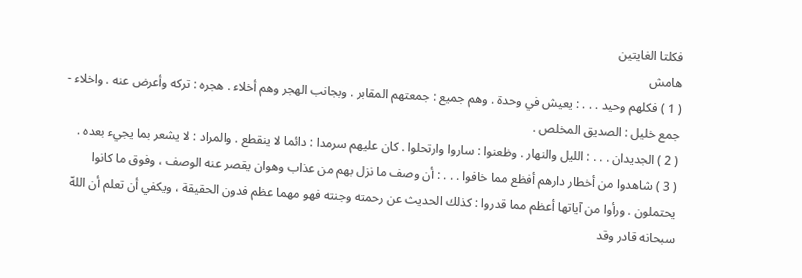فكلتا الغايتين
هامش
( 1 ) فكلهم وحيد . . . : يعيش في وحدة . وهم جميع : جمعتهم المقابر . وبجانب الهجر وهم أخلاء . هجره : تركه وأعرض عنه . واخلاء - جمع خليل : الصديق المخلص .
( 2 ) الجديدان . . . : الليل والنهار . وظعنوا : ساروا وارتحلوا . كان عليهم سرمدا : دائما لا ينقطع . والمراد : لا يشعر بما يجيء بعده .
( 3 ) شاهدوا من أخطار دارهم أفظع مما خافوا . . . : أن وصف ما نزل بهم من عذاب وهوان يقصر عنه الوصف ، وفوق ما كانوا يحتملون . ورأوا من آياتها أعظم مما قدروا : كذلك الحديث عن رحمته وجنته فهو مهما عظم فدون الحقيقة ، ويكفي أن تعلم أن اللهّ سبحانه قادر وقد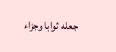جعله ثوابا وجزاء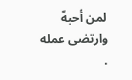لمن أحبهّ وارتضى عمله .